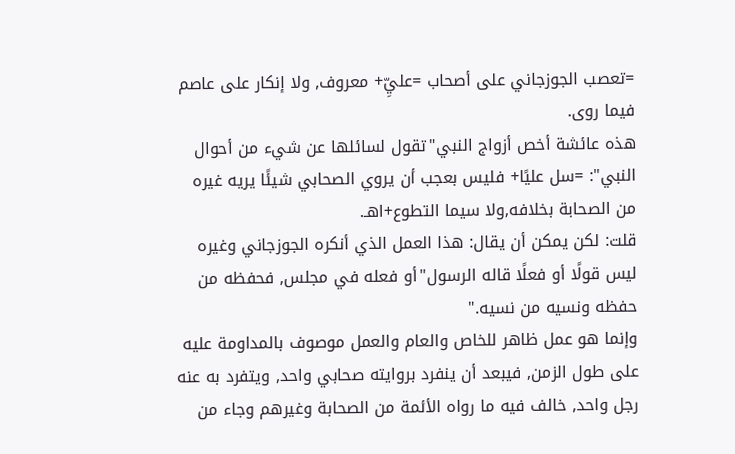=تعصب الجوزجاني على أصحاب =عليِّ+ معروف, ولا إنكار على عاصم فيما روى.
هذه عائشة أخص أزواج النبي"تقول لسائلها عن شيء من أحوال النبي": =سل عليًا+ فليس بعجب أن يروي الصحابي شيئًا يريه غيره من الصحابة بخلافه,ولا سيما التطوع+اهـ.
قلت: لكن يمكن أن يقال: هذا العمل الذي أنكره الجوزجاني وغيره ليس قولًا أو فعلًا قاله الرسول"أو فعله في مجلس, فحفظه من حفظه ونسيه من نسيه."
وإنما هو عمل ظاهر للخاص والعام والعمل موصوف بالمداومة عليه على طول الزمن, فيبعد أن ينفرد بروايته صحابي واحد, ويتفرد به عنه رجل واحد, خالف فيه ما رواه الأئمة من الصحابة وغيرهم وجاء من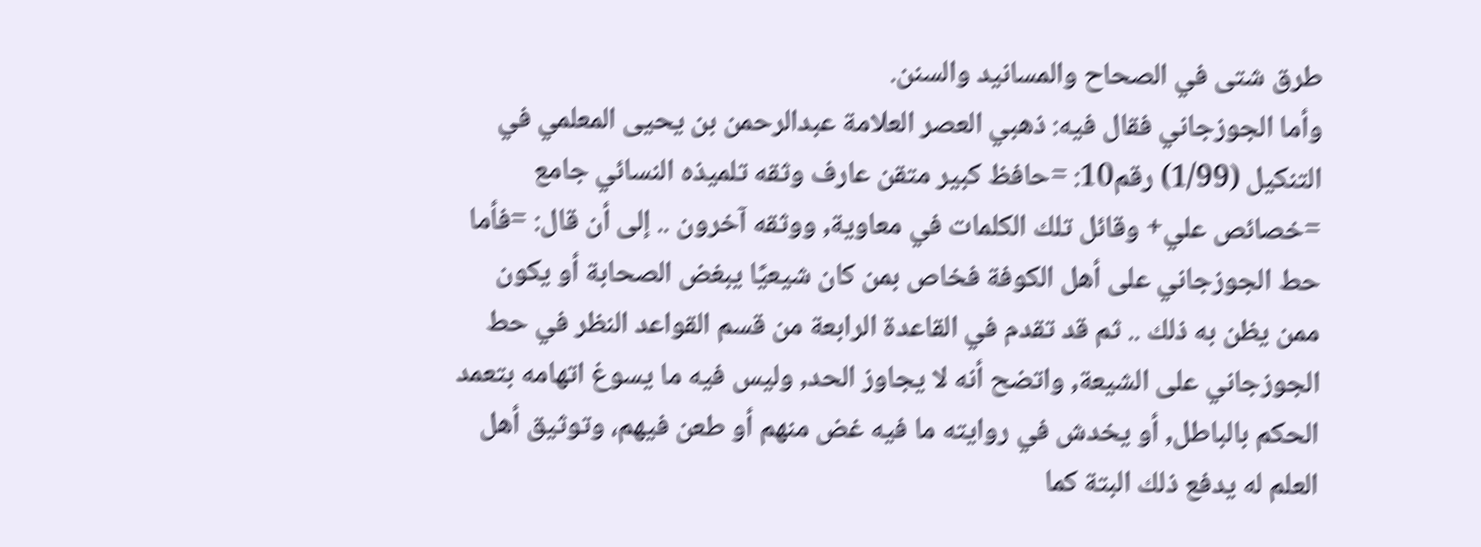طرق شتى في الصحاح والمسانيد والسنن.
وأما الجوزجاني فقال فيه: ذهبي العصر العلامة عبدالرحمن بن يحيى المعلمي في التنكيل (1/99) رقم10: =حافظ كبير متقن عارف وثقه تلميذه النسائي جامع =خصائص علي+ وقائل تلك الكلمات في معاوية, ووثقه آخرون .. إلى أن قال: =فأما حط الجوزجاني على أهل الكوفة فخاص بمن كان شيعيًا يبغض الصحابة أو يكون ممن يظن به ذلك .. ثم قد تقدم في القاعدة الرابعة من قسم القواعد النظر في حط الجوزجاني على الشيعة, واتضح أنه لا يجاوز الحد, وليس فيه ما يسوغ اتهامه بتعمد الحكم بالباطل, أو يخدش في روايته ما فيه غض منهم أو طعن فيهم، وتوثيق أهل العلم له يدفع ذلك البتة كما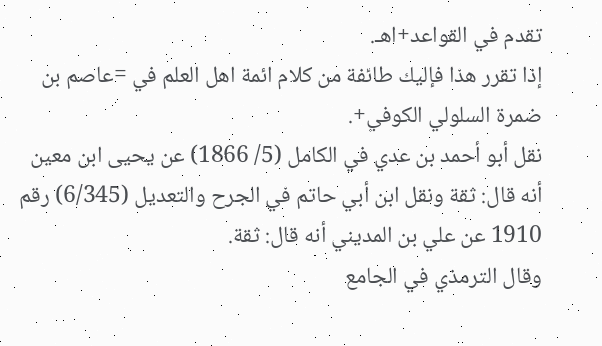تقدم في القواعد+اهـ.
إذا تقرر هذا فإليك طائفة من كلام ائمة اهل العلم في =عاصم بن ضمرة السلولي الكوفي+.
نقل أبو أحمد بن عدي في الكامل (5/ 1866) عن يحيى ابن معين أنه قال: ثقة ونقل ابن أبي حاتم في الجرح والتعديل (6/345) رقم 1910 عن علي بن المديني أنه قال: ثقة.
وقال الترمذي في الجامع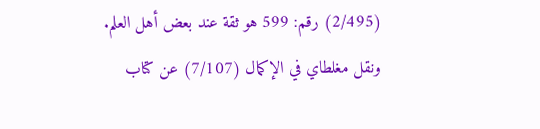(2/495) رقم: 599 هو ثقة عند بعض أهل العلم.
ونقل مغلطاي في الإكمال (7/107) عن كتاب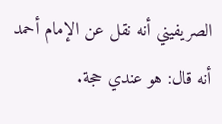الصريفيني أنه نقل عن الإمام أحمد أنه قال: هو عندي حجة.